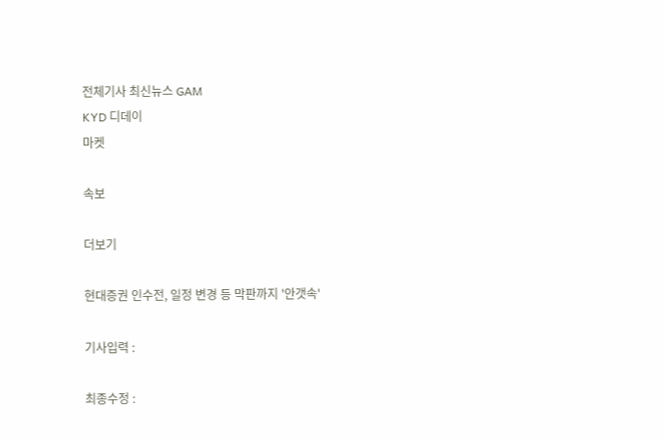전체기사 최신뉴스 GAM
KYD 디데이
마켓

속보

더보기

현대증권 인수전, 일정 변경 등 막판까지 '안갯속'

기사입력 :

최종수정 :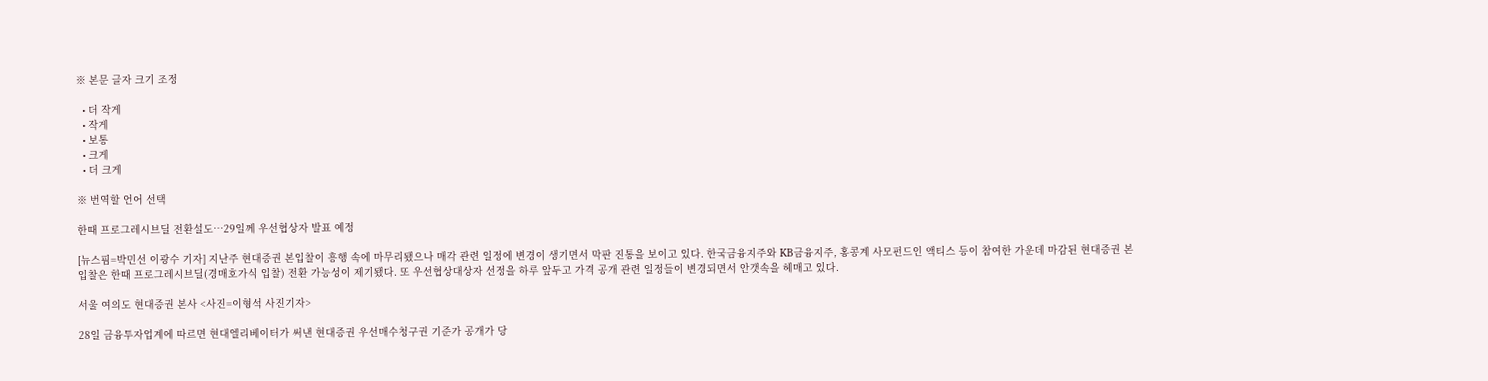※ 본문 글자 크기 조정

  • 더 작게
  • 작게
  • 보통
  • 크게
  • 더 크게

※ 번역할 언어 선택

한때 프로그레시브딜 전환설도…29일께 우선협상자 발표 예정

[뉴스핌=박민선 이광수 기자] 지난주 현대증권 본입찰이 흥행 속에 마무리됐으나 매각 관련 일정에 변경이 생기면서 막판 진통을 보이고 있다. 한국금융지주와 KB금융지주, 홍콩계 사모펀드인 액티스 등이 참여한 가운데 마감된 현대증권 본입찰은 한때 프로그레시브딜(경매호가식 입찰) 전환 가능성이 제기됐다. 또 우선협상대상자 선정을 하루 앞두고 가격 공개 관련 일정들이 변경되면서 안갯속을 헤매고 있다.

서울 여의도 현대증권 본사 <사진=이형석 사진기자>

28일 금융투자업계에 따르면 현대엘리베이터가 써낸 현대증권 우선매수청구권 기준가 공개가 당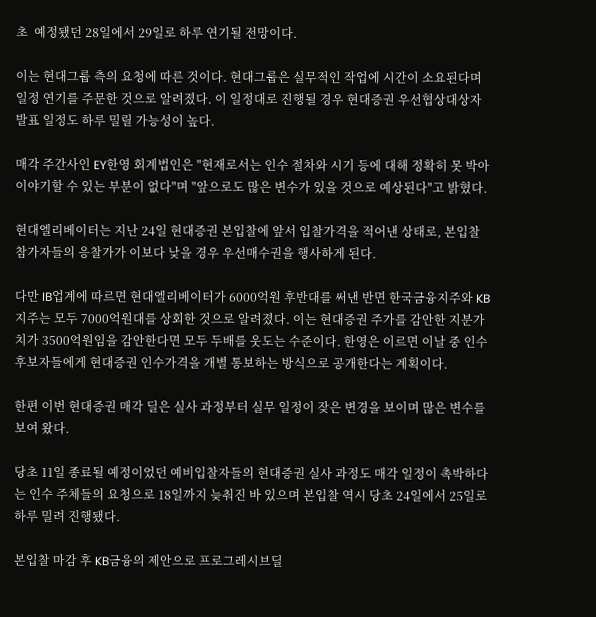초  예정됐던 28일에서 29일로 하루 연기될 전망이다.

이는 현대그룹 측의 요청에 따른 것이다. 현대그룹은 실무적인 작업에 시간이 소요된다며 일정 연기를 주문한 것으로 알려졌다. 이 일정대로 진행될 경우 현대증권 우선협상대상자 발표 일정도 하루 밀릴 가능성이 높다.

매각 주간사인 EY한영 회계법인은 "현재로서는 인수 절차와 시기 등에 대해 정확히 못 박아 이야기할 수 있는 부분이 없다"며 "앞으로도 많은 변수가 있을 것으로 예상된다"고 밝혔다.

현대엘리베이터는 지난 24일 현대증권 본입찰에 앞서 입찰가격을 적어낸 상태로, 본입찰 참가자들의 응찰가가 이보다 낮을 경우 우선매수권을 행사하게 된다.

다만 IB업계에 따르면 현대엘리베이터가 6000억원 후반대를 써낸 반면 한국금융지주와 KB지주는 모두 7000억원대를 상회한 것으로 알려졌다. 이는 현대증권 주가를 감안한 지분가치가 3500억원임을 감안한다면 모두 두배를 웃도는 수준이다. 한영은 이르면 이날 중 인수 후보자들에게 현대증권 인수가격을 개별 통보하는 방식으로 공개한다는 계획이다.

한편 이번 현대증권 매각 딜은 실사 과정부터 실무 일정이 잦은 변경을 보이며 많은 변수를 보여 왔다.

당초 11일 종료될 예정이었던 예비입찰자들의 현대증권 실사 과정도 매각 일정이 촉박하다는 인수 주체들의 요청으로 18일까지 늦춰진 바 있으며 본입찰 역시 당초 24일에서 25일로 하루 밀려 진행됐다.

본입찰 마감 후 KB금융의 제안으로 프로그레시브딜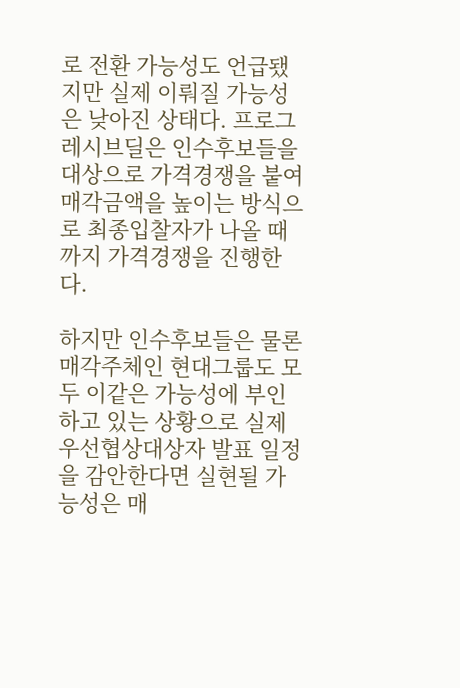로 전환 가능성도 언급됐지만 실제 이뤄질 가능성은 낮아진 상태다. 프로그레시브딜은 인수후보들을 대상으로 가격경쟁을 붙여 매각금액을 높이는 방식으로 최종입찰자가 나올 때까지 가격경쟁을 진행한다.

하지만 인수후보들은 물론 매각주체인 현대그룹도 모두 이같은 가능성에 부인하고 있는 상황으로 실제 우선협상대상자 발표 일정을 감안한다면 실현될 가능성은 매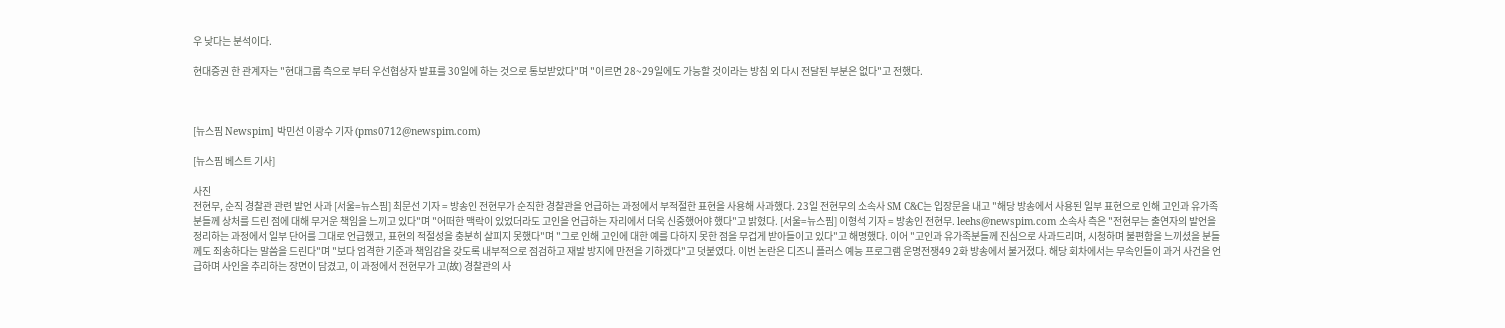우 낮다는 분석이다.

현대증권 한 관계자는 "현대그룹 측으로 부터 우선협상자 발표를 30일에 하는 것으로 통보받았다"며 "이르면 28~29일에도 가능할 것이라는 방침 외 다시 전달된 부분은 없다"고 전했다.



[뉴스핌 Newspim] 박민선 이광수 기자 (pms0712@newspim.com)

[뉴스핌 베스트 기사]

사진
전현무, 순직 경찰관 관련 발언 사과 [서울=뉴스핌] 최문선 기자 = 방송인 전현무가 순직한 경찰관을 언급하는 과정에서 부적절한 표현을 사용해 사과했다. 23일 전현무의 소속사 SM C&C는 입장문을 내고 "해당 방송에서 사용된 일부 표현으로 인해 고인과 유가족분들께 상처를 드린 점에 대해 무거운 책임을 느끼고 있다"며 "어떠한 맥락이 있었더라도 고인을 언급하는 자리에서 더욱 신중했어야 했다"고 밝혔다. [서울=뉴스핌] 이형석 기자 = 방송인 전현무. leehs@newspim.com 소속사 측은 "전현무는 출연자의 발언을 정리하는 과정에서 일부 단어를 그대로 언급했고, 표현의 적절성을 충분히 살피지 못했다"며 "그로 인해 고인에 대한 예를 다하지 못한 점을 무겁게 받아들이고 있다"고 해명했다. 이어 "고인과 유가족분들께 진심으로 사과드리며, 시청하며 불편함을 느끼셨을 분들께도 죄송하다는 말씀을 드린다"며 "보다 엄격한 기준과 책임감을 갖도록 내부적으로 점검하고 재발 방지에 만전을 기하겠다"고 덧붙였다. 이번 논란은 디즈니 플러스 예능 프로그램 운명전쟁49 2화 방송에서 불거졌다. 해당 회차에서는 무속인들이 과거 사건을 언급하며 사인을 추리하는 장면이 담겼고, 이 과정에서 전현무가 고(故) 경찰관의 사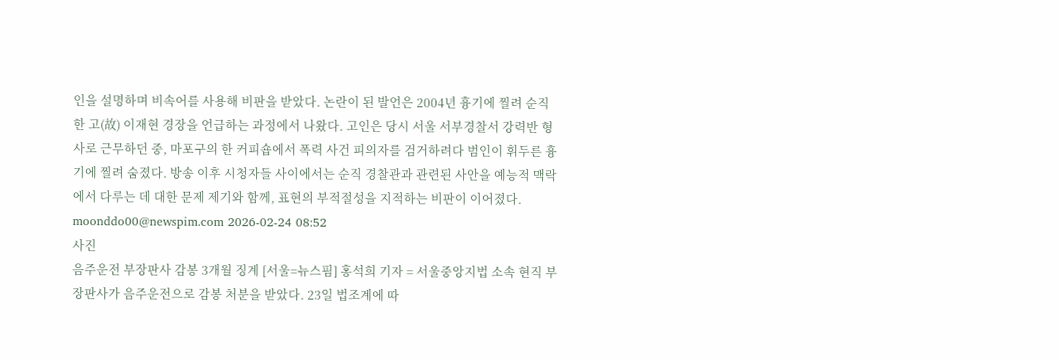인을 설명하며 비속어를 사용해 비판을 받았다. 논란이 된 발언은 2004년 흉기에 찔려 순직한 고(故) 이재현 경장을 언급하는 과정에서 나왔다. 고인은 당시 서울 서부경찰서 강력반 형사로 근무하던 중, 마포구의 한 커피숍에서 폭력 사건 피의자를 검거하려다 범인이 휘두른 흉기에 찔려 숨졌다. 방송 이후 시청자들 사이에서는 순직 경찰관과 관련된 사안을 예능적 맥락에서 다루는 데 대한 문제 제기와 함께, 표현의 부적절성을 지적하는 비판이 이어졌다. moonddo00@newspim.com 2026-02-24 08:52
사진
음주운전 부장판사 감봉 3개월 징계 [서울=뉴스핌] 홍석희 기자 = 서울중앙지법 소속 현직 부장판사가 음주운전으로 감봉 처분을 받았다. 23일 법조계에 따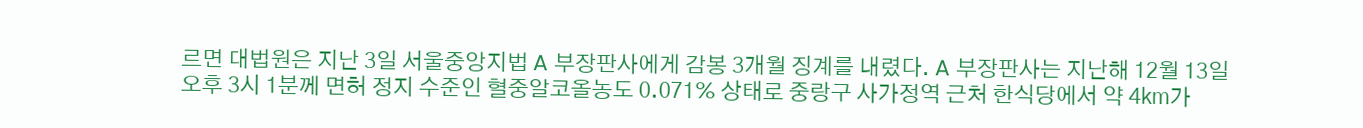르면 대법원은 지난 3일 서울중앙지법 A 부장판사에게 감봉 3개월 징계를 내렸다. A 부장판사는 지난해 12월 13일 오후 3시 1분께 면허 정지 수준인 혈중알코올농도 0.071% 상태로 중랑구 사가정역 근처 한식당에서 약 4㎞가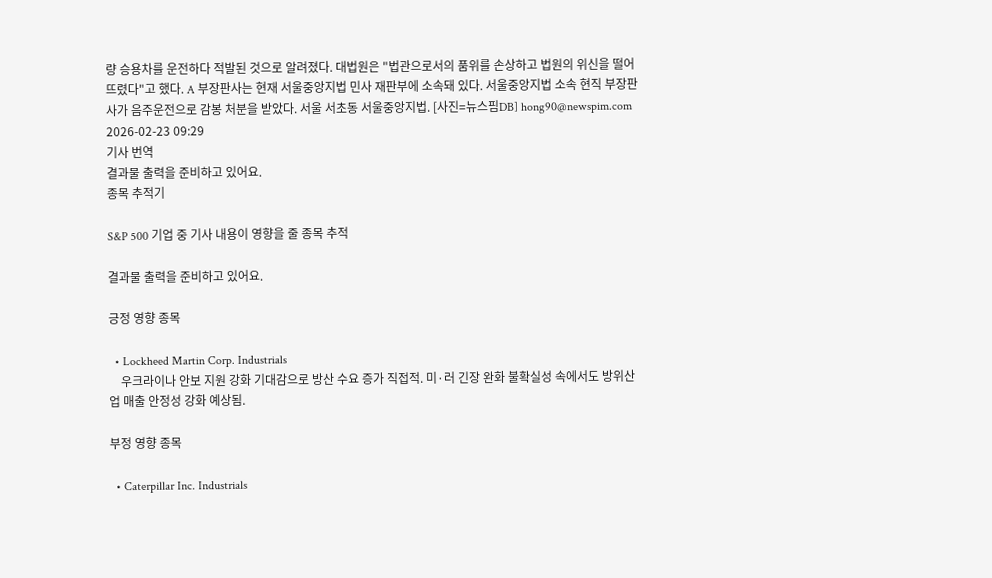량 승용차를 운전하다 적발된 것으로 알려졌다. 대법원은 "법관으로서의 품위를 손상하고 법원의 위신을 떨어뜨렸다"고 했다. A 부장판사는 현재 서울중앙지법 민사 재판부에 소속돼 있다. 서울중앙지법 소속 현직 부장판사가 음주운전으로 감봉 처분을 받았다. 서울 서초동 서울중앙지법. [사진=뉴스핌DB] hong90@newspim.com 2026-02-23 09:29
기사 번역
결과물 출력을 준비하고 있어요.
종목 추적기

S&P 500 기업 중 기사 내용이 영향을 줄 종목 추적

결과물 출력을 준비하고 있어요.

긍정 영향 종목

  • Lockheed Martin Corp. Industrials
    우크라이나 안보 지원 강화 기대감으로 방산 수요 증가 직접적. 미·러 긴장 완화 불확실성 속에서도 방위산업 매출 안정성 강화 예상됨.

부정 영향 종목

  • Caterpillar Inc. Industrials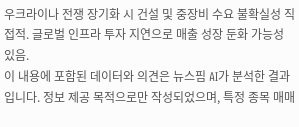우크라이나 전쟁 장기화 시 건설 및 중장비 수요 불확실성 직접적. 글로벌 인프라 투자 지연으로 매출 성장 둔화 가능성 있음.
이 내용에 포함된 데이터와 의견은 뉴스핌 AI가 분석한 결과입니다. 정보 제공 목적으로만 작성되었으며, 특정 종목 매매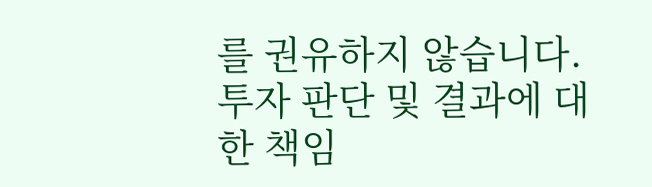를 권유하지 않습니다. 투자 판단 및 결과에 대한 책임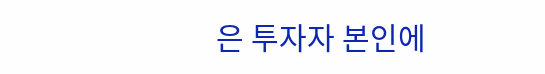은 투자자 본인에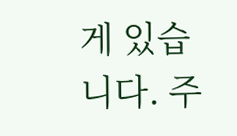게 있습니다. 주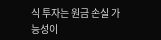식 투자는 원금 손실 가능성이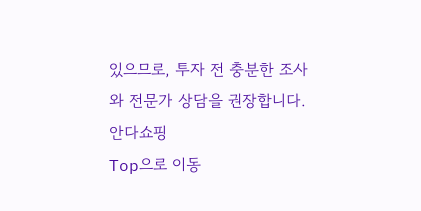있으므로, 투자 전 충분한 조사와 전문가 상담을 권장합니다.
안다쇼핑
Top으로 이동